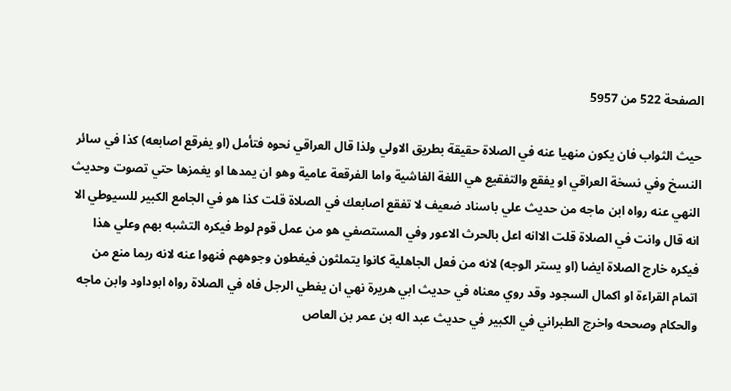الصفحة 522 من 5957

حيث الثواب فان يكون منهيا عنه في الصلاة حقيقة بطريق الاولي ولذا قال العراقي نحوه فتأمل (او يفرقع اصابعه) كذا في سائر النسخ وفي نسخة العراقي او يفقع والتفقيع هي اللغة الفاشية واما الفرقعة عامية وهو ان يمدها او يغمزها حتي تصوت وحديث النهي عنه رواه ابن ماجه من حديث علي باسناد ضعيف لا تفقع اصابعك في الصلاة قلت كذا هو في الجامع الكبير للسيوطي الا انه قال وانت في الصلاة قلت الاانه اعل بالحرث الاعور وفي المستصفي هو من عمل قوم لوط فيكره التشبه بهم وعلي هذا فيكره خارج الصلاة ايضا (او يستر الوجه) لانه من فعل الجاهلية كانوا يتملثون فيغطون وجوههم فنهوا عنه لانه ربما منع من اتمام القراءة او اكمال السجود وقد روي معناه في حديث ابي هريرة نهي ان يغطي الرجل فاه في الصلاة رواه ابوداود وابن ماجه والحكام وصححه واخرج الطبراني في الكبير في حديث عبد اله بن عمر بن العاص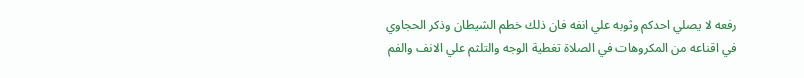رفعه لا يصلي احدكم وثوبه علي انفه فان ذلك خطم الشيطان وذكر الحجاوي في اقناعه من المكروهات في الصلاة تغطية الوجه والتلثم علي الانف والفم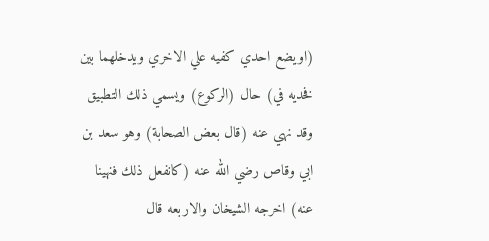(اويضع احدي كفيه علي الاخري ويدخلهما بين فخديه في) حال (الركوع) ويسمي ذلك التطبيق وقد نهي عنه (قال بعض الصحابة) وهو سعد بن ابي وقاص رضي الله عنه (كانفعل ذلك فنهينا عنه) اخرجه الشيخان والاربعه قال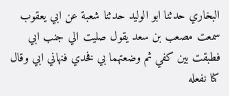البخاري حدثنا ابو الوليد حدثنا شعبة عن ابي يعقوب سمعت مصعب بن سعد يقول صليت الي جنب ابي فطبقت بين كفي ثم وضعتهما بي فخدي فنهاني ابي وقال كنا نفعله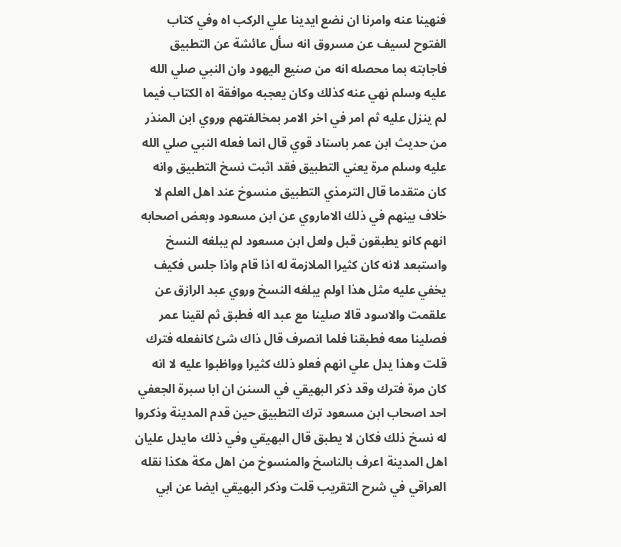فنهينا عنه وامرنا ان نضع ايدينا علي الركب اه وفي كتاب الفتوح لسيف عن مسروق انه سأل عائشة عن التطبيق فاجابته بما محصله انه من صنيع اليهود وان النبي صلي الله عليه وسلم نهي عنه كذلك وكان يعجبه موافقة اه الكتاب فيما لم ينزل عليه ثم امر في اخر الامر بمخالفتهم وروي ابن المنذر من حديث ابن عمر باسناد قوي قال انما فعله النبي صلي الله عليه وسلم مرة يعني التطبيق فقد اثبت نسخ التطبيق وانه كان متقدما قال الترمذي التطبيق منسوخ عند اهل العلم لا خلاف بينهم في ذلك الاماروي عن ابن مسعود وبعض اصحابه انهم كانو يطبقون قبل ولعل ابن مسعود لم يبلغه النسخ واستبعد لانه كان كثيرا الملازمة له اذا قام واذا جلس فكيف يخفي عليه مثل هذا اولم يبلغه النسخ وروي عبد الرازق عن علقمت والاسود قالا صلينا مع عبد اله فطبق ثم لقينا عمر فصلينا معه فطبقنا فلما انصرف قال ذاك شئ كانفعله فترك قلت وهذا يدل علي انهم فعلو ذلك كثيرا وواظبوا عليه لا انه كان مرة فترك وقد ذكر البهيقي في السنن ان ابا سبرة الجعفي احد اصحاب ابن مسعود ترك التطبيق حين قدم المدينة وذكروا له نسخ ذلك فكان لا يطبق قال البهيقي وفي ذلك مايدل عليان اهل المدينة اعرف بالناسخ والمنسوخ من اهل مكة هكذا نقله العراقي في شرح التقريب قلت وذكر البهيقي ايضا عن ابي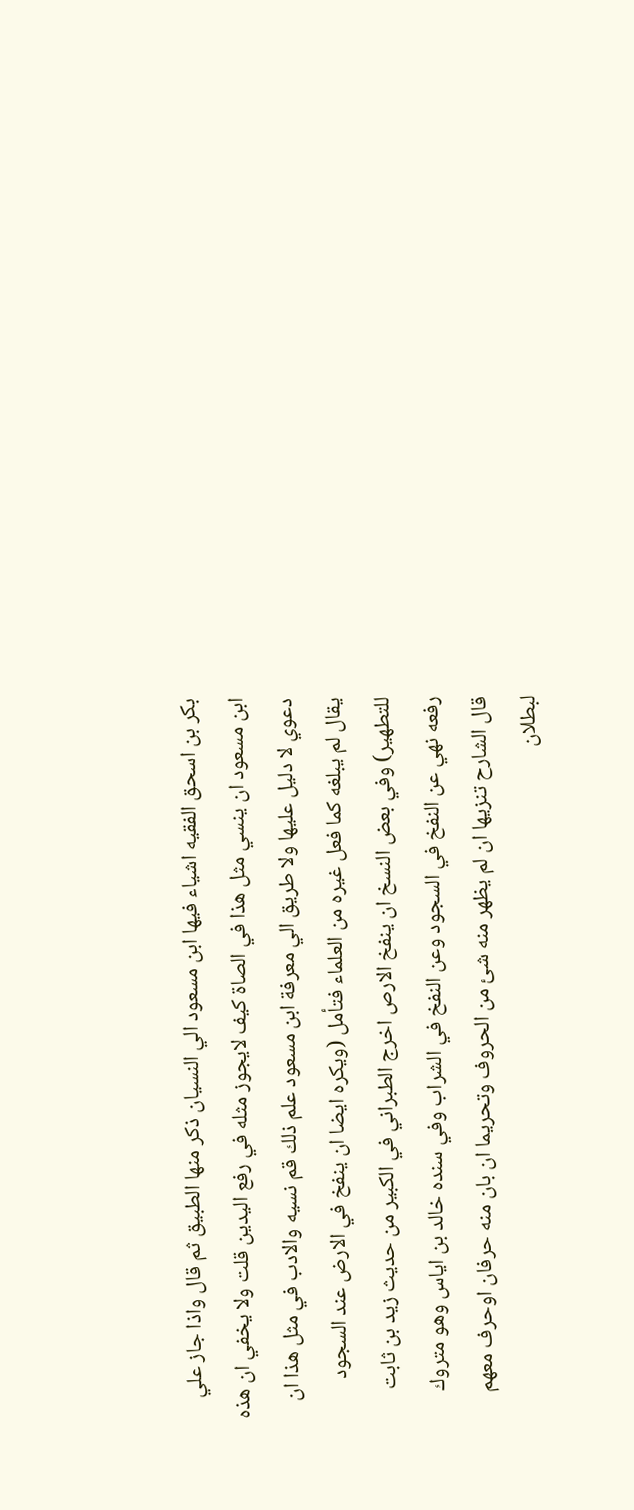بكر بن اسحق الفقيه اشياء فيها ابن مسعود الي النسيان ذكر منها الطبيق ثم قال واذا جاز علي ابن مسعود ان ينسي مثل هذا في الصاة كيف لايجوز مثله في رفع اليدين قلت ولا يخفي ان هذه دعوي لا دليل عليها ولا طريق الي معرفة ابن مسعود علم ذلك قم نسيه والادب في مثل هذا ان يقال لم يبلغه كما فعل غيره من العلماء فتأمل (ويكره ايضا ان ينفخ في الارض عند السجود للتطهير) وفي بعض النسخ ان ينفخ الارص اخرج الطبراني في الكبير من حديث زيد بن ثابت رفعه نهي عن النفخ في السجود وعن النفخ في الشراب وفي سنده خالد بن اياس وهو متروك قال الشارح تنزيها ان لم يظهر منه شئ من الحروف وتحريما ان بان منه حرفان اوحرف معهم لبطلان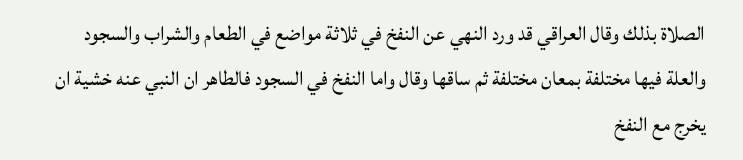الصلاة بذلك وقال العراقي قد ورد النهي عن النفخ في ثلاثة مواضع في الطعام والشراب والسجود والعلة فيها مختلفة بمعان مختلفة ثم ساقها وقال واما النفخ في السجود فالطاهر ان النبي عنه خشية ان يخرج مع النفخ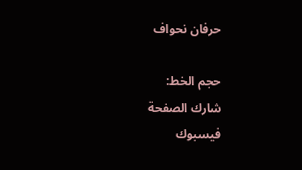حرفان نحواف

حجم الخط:
شارك الصفحة
فيسبوك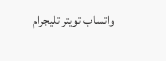واتساب تويتر تليجرام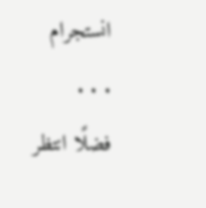انستجرام
. . .
فضلًا انتظر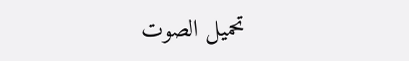تحميل الصوت